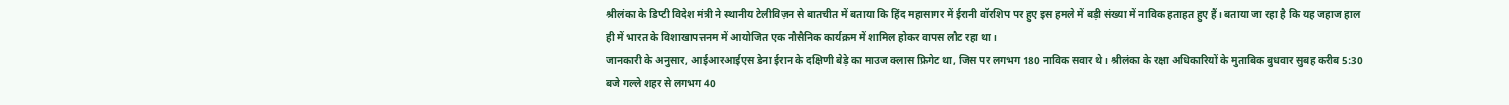श्रीलंका के डिप्टी विदेश मंत्री ने स्थानीय टेलीविज़न से बातचीत में बताया कि हिंद महासागर में ईरानी वॉरशिप पर हुए इस हमले में बड़ी संख्या में नाविक हताहत हुए हैं। बताया जा रहा है कि यह जहाज हाल ही में भारत के विशाखापत्तनम में आयोजित एक नौसैनिक कार्यक्रम में शामिल होकर वापस लौट रहा था।
जानकारी के अनुसार, आईआरआईएस डेना ईरान के दक्षिणी बेड़े का माउज क्लास फ्रिगेट था, जिस पर लगभग 180 नाविक सवार थे। श्रीलंका के रक्षा अधिकारियों के मुताबिक बुधवार सुबह करीब 5:30 बजे गल्ले शहर से लगभग 40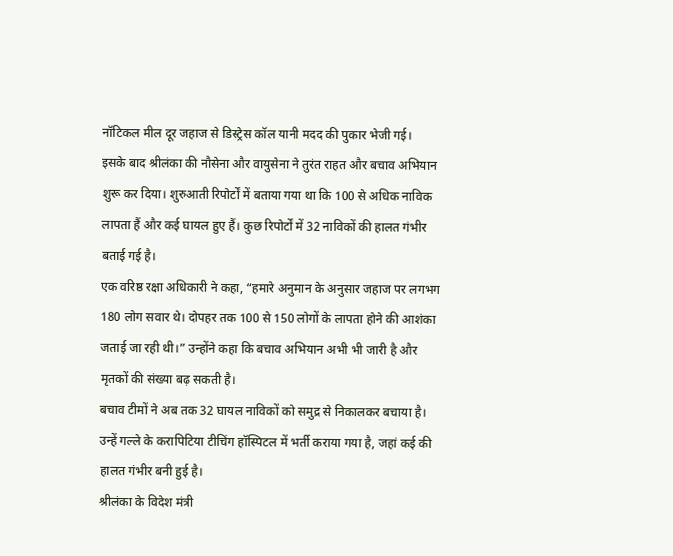नॉटिकल मील दूर जहाज से डिस्ट्रेस कॉल यानी मदद की पुकार भेजी गई।
इसके बाद श्रीलंका की नौसेना और वायुसेना ने तुरंत राहत और बचाव अभियान शुरू कर दिया। शुरुआती रिपोर्टों में बताया गया था कि 100 से अधिक नाविक लापता हैं और कई घायल हुए हैं। कुछ रिपोर्टों में 32 नाविकों की हालत गंभीर बताई गई है।
एक वरिष्ठ रक्षा अधिकारी ने कहा, “हमारे अनुमान के अनुसार जहाज पर लगभग 180 लोग सवार थे। दोपहर तक 100 से 150 लोगों के लापता होने की आशंका जताई जा रही थी।” उन्होंने कहा कि बचाव अभियान अभी भी जारी है और मृतकों की संख्या बढ़ सकती है।
बचाव टीमों ने अब तक 32 घायल नाविकों को समुद्र से निकालकर बचाया है। उन्हें गल्ले के करापिटिया टीचिंग हॉस्पिटल में भर्ती कराया गया है, जहां कई की हालत गंभीर बनी हुई है।
श्रीलंका के विदेश मंत्री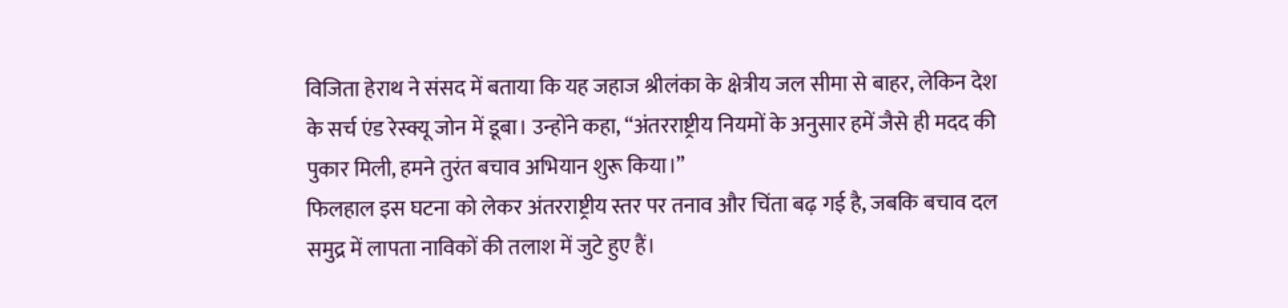विजिता हेराथ ने संसद में बताया कि यह जहाज श्रीलंका के क्षेत्रीय जल सीमा से बाहर, लेकिन देश के सर्च एंड रेस्क्यू जोन में डूबा। उन्होंने कहा, “अंतरराष्ट्रीय नियमों के अनुसार हमें जैसे ही मदद की पुकार मिली, हमने तुरंत बचाव अभियान शुरू किया।”
फिलहाल इस घटना को लेकर अंतरराष्ट्रीय स्तर पर तनाव और चिंता बढ़ गई है, जबकि बचाव दल समुद्र में लापता नाविकों की तलाश में जुटे हुए हैं।